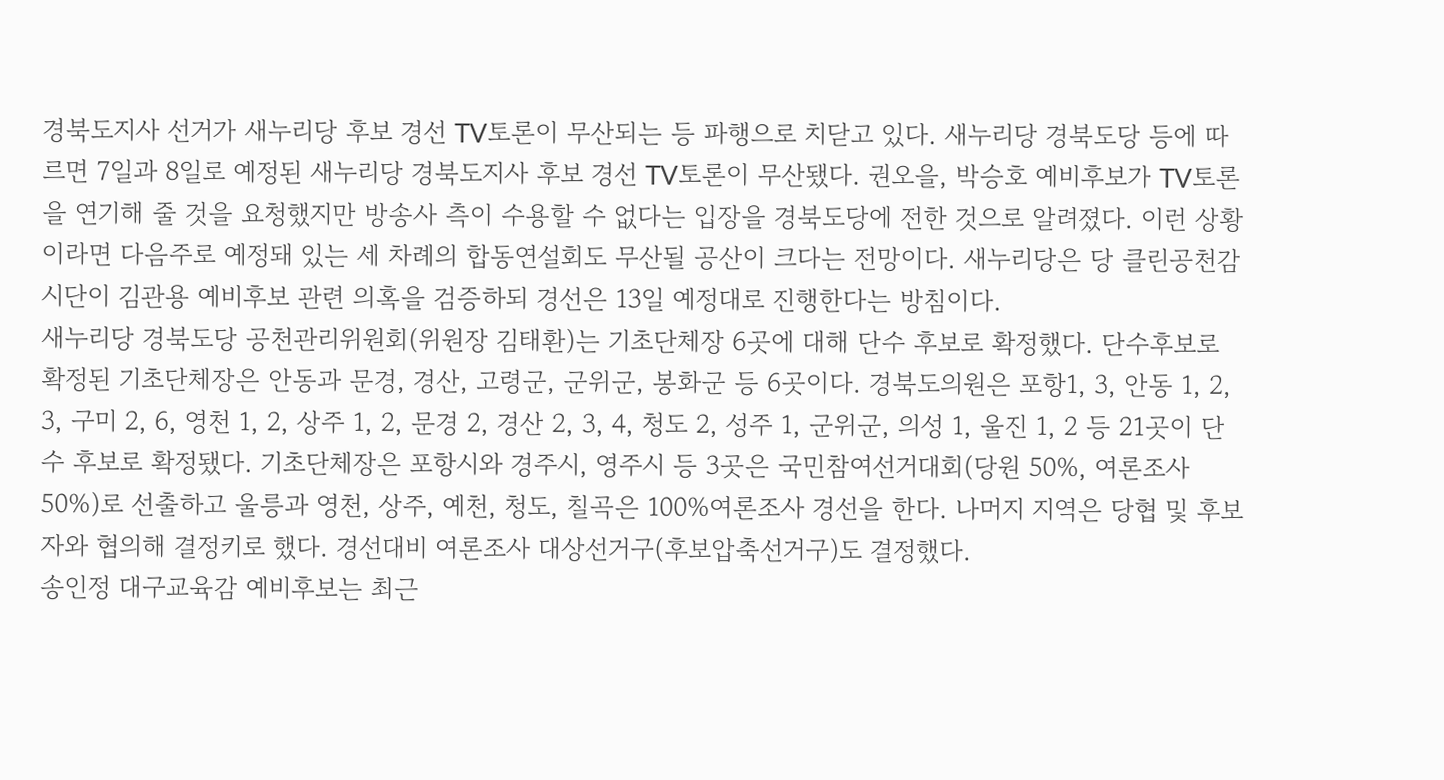경북도지사 선거가 새누리당 후보 경선 TV토론이 무산되는 등 파행으로 치닫고 있다. 새누리당 경북도당 등에 따르면 7일과 8일로 예정된 새누리당 경북도지사 후보 경선 TV토론이 무산됐다. 권오을, 박승호 예비후보가 TV토론을 연기해 줄 것을 요청했지만 방송사 측이 수용할 수 없다는 입장을 경북도당에 전한 것으로 알려졌다. 이런 상황이라면 다음주로 예정돼 있는 세 차례의 합동연설회도 무산될 공산이 크다는 전망이다. 새누리당은 당 클린공천감시단이 김관용 예비후보 관련 의혹을 검증하되 경선은 13일 예정대로 진행한다는 방침이다.
새누리당 경북도당 공천관리위원회(위원장 김태환)는 기초단체장 6곳에 대해 단수 후보로 확정했다. 단수후보로 확정된 기초단체장은 안동과 문경, 경산, 고령군, 군위군, 봉화군 등 6곳이다. 경북도의원은 포항1, 3, 안동 1, 2, 3, 구미 2, 6, 영천 1, 2, 상주 1, 2, 문경 2, 경산 2, 3, 4, 청도 2, 성주 1, 군위군, 의성 1, 울진 1, 2 등 21곳이 단수 후보로 확정됐다. 기초단체장은 포항시와 경주시, 영주시 등 3곳은 국민참여선거대회(당원 50%, 여론조사 50%)로 선출하고 울릉과 영천, 상주, 예천, 청도, 칠곡은 100%여론조사 경선을 한다. 나머지 지역은 당협 및 후보자와 협의해 결정키로 했다. 경선대비 여론조사 대상선거구(후보압축선거구)도 결정했다.
송인정 대구교육감 예비후보는 최근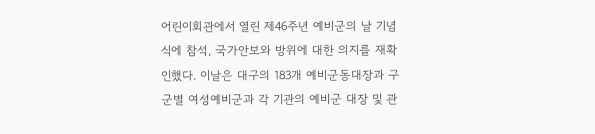어린이회관에서 열린 제46주년 예비군의 날 기념식에 참석, 국가안보와 방위에 대한 의지를 재확인했다. 이날은 대구의 183개 예비군동대장과 구군별 여성예비군과 각 기관의 예비군 대장 및 관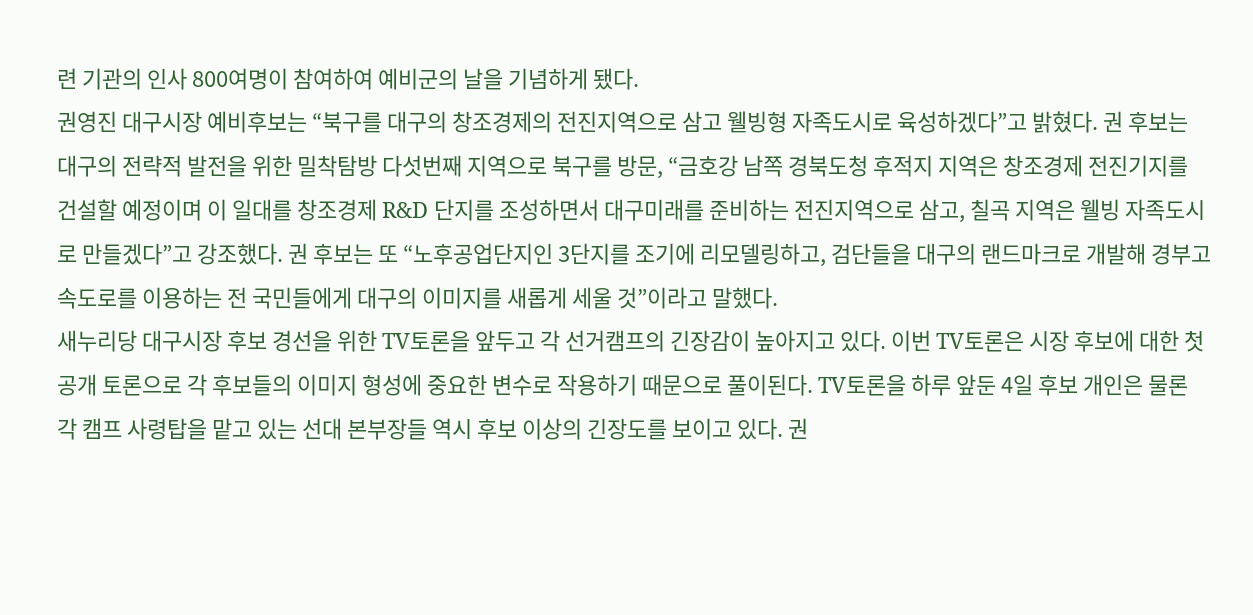련 기관의 인사 800여명이 참여하여 예비군의 날을 기념하게 됐다.
권영진 대구시장 예비후보는 “북구를 대구의 창조경제의 전진지역으로 삼고 웰빙형 자족도시로 육성하겠다”고 밝혔다. 권 후보는 대구의 전략적 발전을 위한 밀착탐방 다섯번째 지역으로 북구를 방문, “금호강 남쪽 경북도청 후적지 지역은 창조경제 전진기지를 건설할 예정이며 이 일대를 창조경제 R&D 단지를 조성하면서 대구미래를 준비하는 전진지역으로 삼고, 칠곡 지역은 웰빙 자족도시로 만들겠다”고 강조했다. 권 후보는 또 “노후공업단지인 3단지를 조기에 리모델링하고, 검단들을 대구의 랜드마크로 개발해 경부고속도로를 이용하는 전 국민들에게 대구의 이미지를 새롭게 세울 것”이라고 말했다.
새누리당 대구시장 후보 경선을 위한 TV토론을 앞두고 각 선거캠프의 긴장감이 높아지고 있다. 이번 TV토론은 시장 후보에 대한 첫 공개 토론으로 각 후보들의 이미지 형성에 중요한 변수로 작용하기 때문으로 풀이된다. TV토론을 하루 앞둔 4일 후보 개인은 물론 각 캠프 사령탑을 맡고 있는 선대 본부장들 역시 후보 이상의 긴장도를 보이고 있다. 권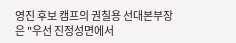영진 후보 캠프의 권칠용 선대본부장은 "우선 진정성면에서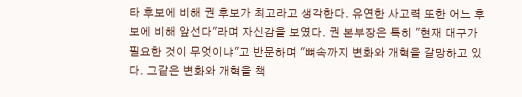타 후보에 비해 권 후보가 최고라고 생각한다. 유연한 사고력 또한 어느 후보에 비해 앞선다"라며 자신감을 보였다. 권 본부장은 특히 "현재 대구가 필요한 것이 무엇이냐"고 반문하며 "뼈속까지 변화와 개혁을 갈망하고 있다. 그같은 변화와 개혁을 책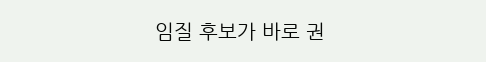임질 후보가 바로 권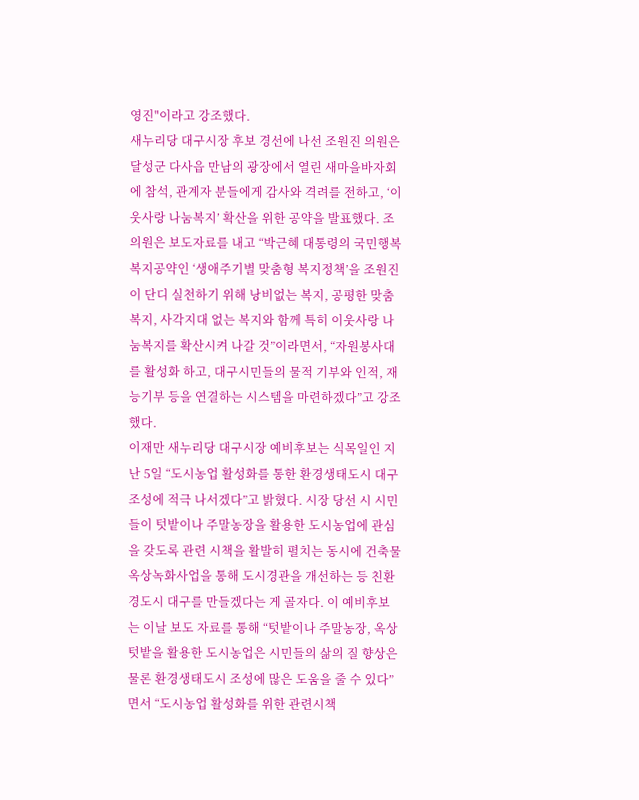영진"이라고 강조했다.
새누리당 대구시장 후보 경선에 나선 조원진 의원은 달성군 다사읍 만남의 광장에서 열린 새마을바자회에 참석, 관계자 분들에게 감사와 격려를 전하고, ‘이웃사랑 나눔복지’ 확산을 위한 공약을 발표했다. 조 의원은 보도자료를 내고 “박근혜 대통령의 국민행복 복지공약인 ‘생애주기별 맞춤형 복지정책’을 조원진이 단디 실천하기 위해 낭비없는 복지, 공평한 맞춤복지, 사각지대 없는 복지와 함께 특히 이웃사랑 나눔복지를 확산시켜 나갈 것”이라면서, “자원봉사대를 활성화 하고, 대구시민들의 물적 기부와 인적, 재능기부 등을 연결하는 시스템을 마련하겠다”고 강조했다.
이재만 새누리당 대구시장 예비후보는 식목일인 지난 5일 “도시농업 활성화를 통한 환경생태도시 대구 조성에 적극 나서겠다”고 밝혔다. 시장 당선 시 시민들이 텃밭이나 주말농장을 활용한 도시농업에 관심을 갖도록 관련 시책을 활발히 펼치는 동시에 건축물 옥상녹화사업을 통해 도시경관을 개선하는 등 친환경도시 대구를 만들겠다는 게 골자다. 이 예비후보는 이날 보도 자료를 통해 “텃밭이나 주말농장, 옥상텃밭을 활용한 도시농업은 시민들의 삶의 질 향상은 물론 환경생태도시 조성에 많은 도움을 줄 수 있다”면서 “도시농업 활성화를 위한 관련시책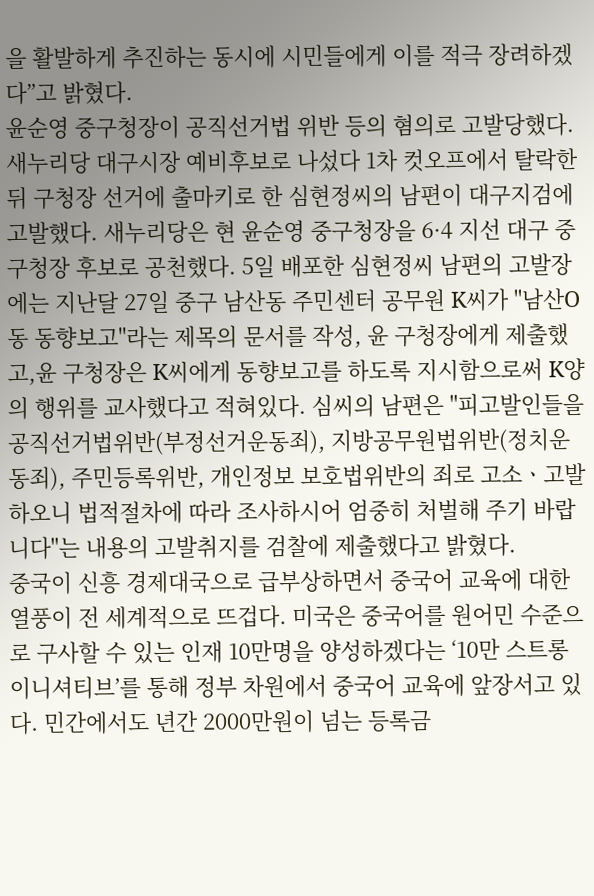을 활발하게 추진하는 동시에 시민들에게 이를 적극 장려하겠다”고 밝혔다.
윤순영 중구청장이 공직선거법 위반 등의 혐의로 고발당했다. 새누리당 대구시장 예비후보로 나섰다 1차 컷오프에서 탈락한 뒤 구청장 선거에 출마키로 한 심현정씨의 남편이 대구지검에 고발했다. 새누리당은 현 윤순영 중구청장을 6·4 지선 대구 중구청장 후보로 공천했다. 5일 배포한 심현정씨 남편의 고발장에는 지난달 27일 중구 남산동 주민센터 공무원 K씨가 "남산O동 동향보고"라는 제목의 문서를 작성, 윤 구청장에게 제출했고,윤 구청장은 K씨에게 동향보고를 하도록 지시함으로써 K양의 행위를 교사했다고 적혀있다. 심씨의 남편은 "피고발인들을 공직선거법위반(부정선거운동죄), 지방공무원법위반(정치운동죄), 주민등록위반, 개인정보 보호법위반의 죄로 고소ㆍ고발하오니 법적절차에 따라 조사하시어 엄중히 처벌해 주기 바랍니다"는 내용의 고발취지를 검찰에 제출했다고 밝혔다.
중국이 신흥 경제대국으로 급부상하면서 중국어 교육에 대한 열풍이 전 세계적으로 뜨겁다. 미국은 중국어를 원어민 수준으로 구사할 수 있는 인재 10만명을 양성하겠다는 ‘10만 스트롱 이니셔티브’를 통해 정부 차원에서 중국어 교육에 앞장서고 있다. 민간에서도 년간 2000만원이 넘는 등록금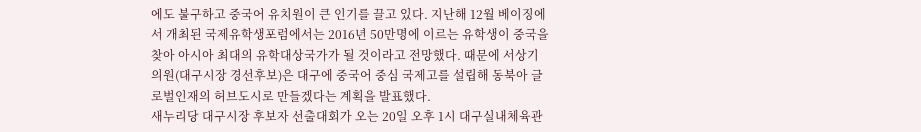에도 불구하고 중국어 유치원이 큰 인기를 끌고 있다. 지난해 12월 베이징에서 개최된 국제유학생포럼에서는 2016년 50만명에 이르는 유학생이 중국을 찾아 아시아 최대의 유학대상국가가 될 것이라고 전망했다. 때문에 서상기 의원(대구시장 경선후보)은 대구에 중국어 중심 국제고를 설립해 동북아 글로벌인재의 허브도시로 만들겠다는 계획을 발표했다.
새누리당 대구시장 후보자 선출대회가 오는 20일 오후 1시 대구실내체육관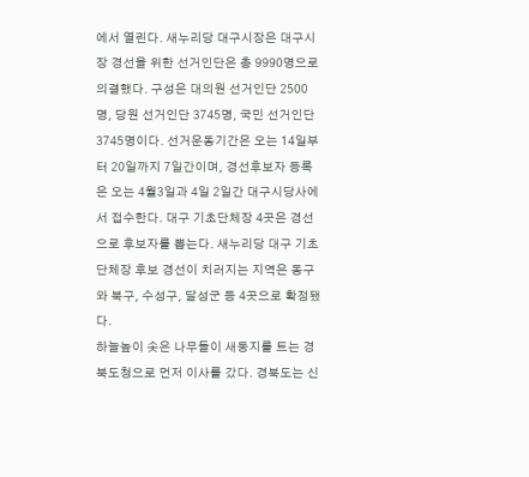에서 열린다. 새누리당 대구시장은 대구시장 경선을 위한 선거인단은 총 9990명으로 의결했다. 구성은 대의원 선거인단 2500명, 당원 선거인단 3745명, 국민 선거인단 3745명이다. 선거운동기간은 오는 14일부터 20일까지 7일간이며, 경선후보자 등록은 오는 4월3일과 4일 2일간 대구시당사에서 접수한다. 대구 기초단체장 4곳은 경선으로 후보자를 뽑는다. 새누리당 대구 기초단체장 후보 경선이 치러지는 지역은 동구와 북구, 수성구, 달성군 등 4곳으로 확정됐다.
하늘높이 솟은 나무들이 새둥지를 트는 경북도청으로 먼저 이사를 갔다. 경북도는 신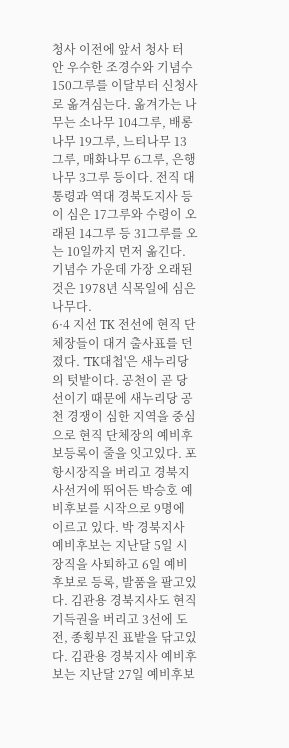청사 이전에 앞서 청사 터 안 우수한 조경수와 기념수 150그루를 이달부터 신청사로 옮겨심는다. 옮겨가는 나무는 소나무 104그루, 배롱나무 19그루, 느티나무 13그루, 매화나무 6그루, 은행나무 3그루 등이다. 전직 대통령과 역대 경북도지사 등이 심은 17그루와 수령이 오래된 14그루 등 31그루를 오는 10일까지 먼저 옮긴다. 기념수 가운데 가장 오래된 것은 1978년 식목일에 심은 나무다.
6·4 지선 TK 전선에 현직 단체장들이 대거 출사표를 던졌다. 'TK대첩'은 새누리당의 텃밭이다. 공천이 곧 당선이기 때문에 새누리당 공천 경쟁이 심한 지역을 중심으로 현직 단체장의 예비후보등록이 줄을 잇고있다. 포항시장직을 버리고 경북지사선거에 뛰어든 박승호 예비후보를 시작으로 9명에 이르고 있다. 박 경북지사 예비후보는 지난달 5일 시장직을 사퇴하고 6일 예비후보로 등록, 발품을 팔고있다. 김관용 경북지사도 현직 기득권을 버리고 3선에 도전, 종횡부진 표밭을 닦고있다. 김관용 경북지사 예비후보는 지난달 27일 예비후보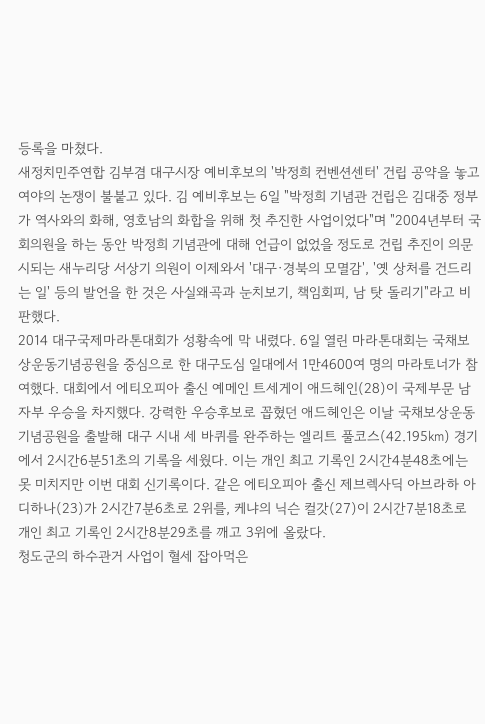등록을 마쳤다.
새정치민주연합 김부겸 대구시장 예비후보의 '박정희 컨벤션센터' 건립 공약을 놓고 여야의 논쟁이 불붙고 있다. 김 예비후보는 6일 "박정희 기념관 건립은 김대중 정부가 역사와의 화해, 영호남의 화합을 위해 첫 추진한 사업이었다"며 "2004년부터 국회의원을 하는 동안 박정희 기념관에 대해 언급이 없었을 정도로 건립 추진이 의문시되는 새누리당 서상기 의원이 이제와서 '대구·경북의 모멸감', '옛 상처를 건드리는 일' 등의 발언을 한 것은 사실왜곡과 눈치보기, 책임회피, 남 탓 돌리기"라고 비판했다.
2014 대구국제마라톤대회가 성황속에 막 내렸다. 6일 열린 마라톤대회는 국채보상운동기념공원을 중심으로 한 대구도심 일대에서 1만4600여 명의 마라토너가 참여했다. 대회에서 에티오피아 출신 예메인 트세게이 애드헤인(28)이 국제부문 남자부 우승을 차지했다. 강력한 우승후보로 꼽혔던 애드헤인은 이날 국채보상운동기념공원을 출발해 대구 시내 세 바퀴를 완주하는 엘리트 풀코스(42.195㎞) 경기에서 2시간6분51초의 기록을 세웠다. 이는 개인 최고 기록인 2시간4분48초에는 못 미치지만 이번 대회 신기록이다. 같은 에티오피아 출신 제브렉사딕 아브라하 아디하나(23)가 2시간7분6초로 2위를, 케냐의 닉슨 컬갓(27)이 2시간7분18초로 개인 최고 기록인 2시간8분29초를 깨고 3위에 올랐다.
청도군의 하수관거 사업이 혈세 잡아먹은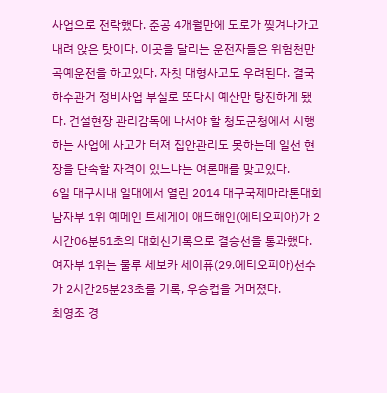사업으로 전락했다. 준공 4개월만에 도로가 찢겨나가고 내려 앉은 탓이다. 이곳을 달리는 운전자들은 위험천만 곡예운전을 하고있다. 자칫 대형사고도 우려된다. 결국 하수관거 정비사업 부실로 또다시 예산만 탕진하게 됐다. 건설현장 관리감독에 나서야 할 청도군청에서 시행하는 사업에 사고가 터져 집안관리도 못하는데 일선 현장을 단속할 자격이 있느냐는 여론매를 맞고있다.
6일 대구시내 일대에서 열린 2014 대구국제마라톤대회 남자부 1위 예메인 트세게이 애드해인(에티오피아)가 2시간06분51초의 대회신기록으로 결승선을 통과했다. 여자부 1위는 물루 세보카 세이퓨(29.에티오피아)선수가 2시간25분23초를 기록, 우승컵을 거머졌다.
최영조 경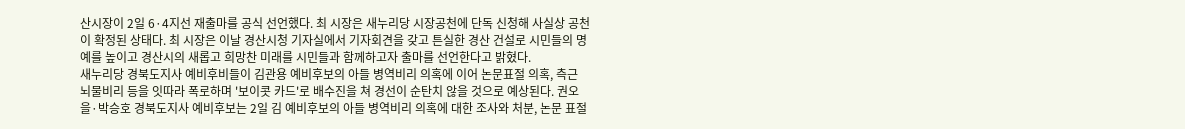산시장이 2일 6·4지선 재출마를 공식 선언했다. 최 시장은 새누리당 시장공천에 단독 신청해 사실상 공천이 확정된 상태다. 최 시장은 이날 경산시청 기자실에서 기자회견을 갖고 튼실한 경산 건설로 시민들의 명예를 높이고 경산시의 새롭고 희망찬 미래를 시민들과 함께하고자 출마를 선언한다고 밝혔다.
새누리당 경북도지사 예비후비들이 김관용 예비후보의 아들 병역비리 의혹에 이어 논문표절 의혹, 측근 뇌물비리 등을 잇따라 폭로하며 '보이콧 카드'로 배수진을 쳐 경선이 순탄치 않을 것으로 예상된다. 권오을·박승호 경북도지사 예비후보는 2일 김 예비후보의 아들 병역비리 의혹에 대한 조사와 처분, 논문 표절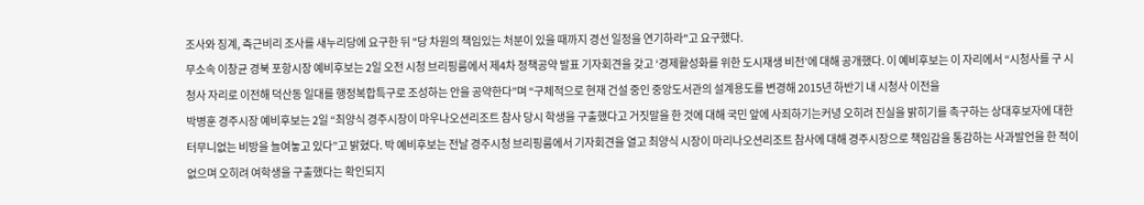조사와 징계, 측근비리 조사를 새누리당에 요구한 뒤 "당 차원의 책임있는 처분이 있을 때까지 경선 일정을 연기하라"고 요구했다.
무소속 이창균 경북 포항시장 예비후보는 2일 오전 시청 브리핑룸에서 제4차 정책공약 발표 기자회견을 갖고 ‘경제활성화를 위한 도시재생 비전’에 대해 공개했다. 이 예비후보는 이 자리에서 “시청사를 구 시청사 자리로 이전해 덕산동 일대를 행정복합특구로 조성하는 안을 공약한다”며 “구체적으로 현재 건설 중인 중앙도서관의 설계용도를 변경해 2015년 하반기 내 시청사 이전을
박병훈 경주시장 예비후보는 2일 “최양식 경주시장이 마우나오션리조트 참사 당시 학생을 구출했다고 거짓말을 한 것에 대해 국민 앞에 사죄하기는커녕 오히려 진실을 밝히기를 촉구하는 상대후보자에 대한 터무니없는 비방을 늘여놓고 있다”고 밝혔다. 박 예비후보는 전날 경주시청 브리핑룸에서 기자회견을 열고 최양식 시장이 마리나오션리조트 참사에 대해 경주시장으로 책임감을 통감하는 사과발언을 한 적이 없으며 오히려 여학생을 구출했다는 확인되지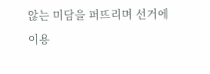않는 미담을 퍼뜨리며 선거에 이용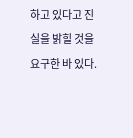하고 있다고 진실을 밝힐 것을 요구한 바 있다.